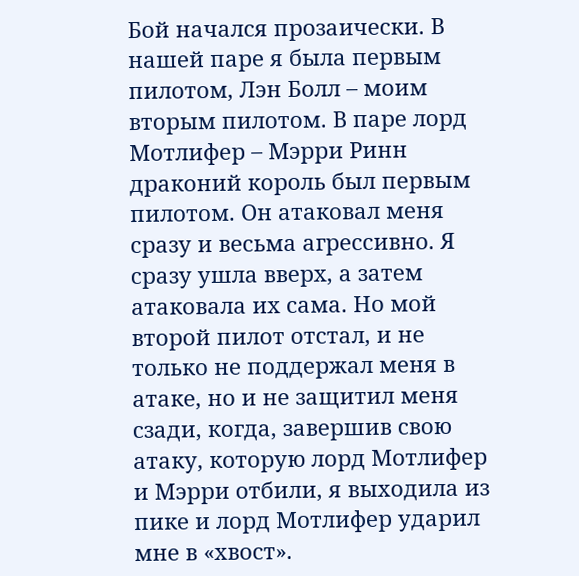Бой начался прозаически. В нашей паре я была первым пилотом, Лэн Болл – моим вторым пилотом. В паре лорд Мотлифер – Мэрри Ринн драконий король был первым пилотом. Он атаковал меня сразу и весьма агрессивно. Я сразу ушла вверх, а затем атаковала их сама. Но мой второй пилот отстал, и не только не поддержал меня в атаке, но и не защитил меня сзади, когда, завершив свою атаку, которую лорд Мотлифер и Мэрри отбили, я выходила из пике и лорд Мотлифер ударил мне в «хвост».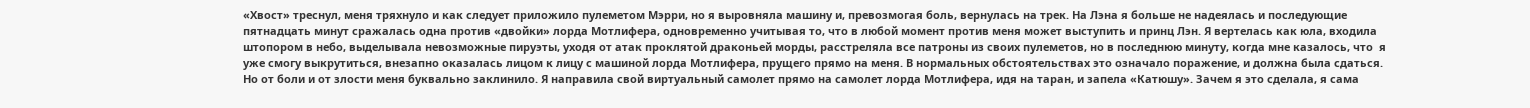«Хвост» треснул, меня тряхнуло и как следует приложило пулеметом Мэрри, но я выровняла машину и, превозмогая боль, вернулась на трек. На Лэна я больше не надеялась и последующие пятнадцать минут сражалась одна против «двойки» лорда Мотлифера, одновременно учитывая то, что в любой момент против меня может выступить и принц Лэн. Я вертелась как юла, входила штопором в небо, выделывала невозможные пируэты, уходя от атак проклятой драконьей морды, расстреляла все патроны из своих пулеметов, но в последнюю минуту, когда мне казалось, что  я уже смогу выкрутиться, внезапно оказалась лицом к лицу с машиной лорда Мотлифера, прущего прямо на меня. В нормальных обстоятельствах это означало поражение, и должна была сдаться. Но от боли и от злости меня буквально заклинило. Я направила свой виртуальный самолет прямо на самолет лорда Мотлифера, идя на таран, и запела «Катюшу». Зачем я это сделала, я сама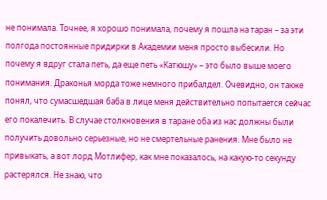не понимала. Точнее, я хорошо понимала, почему я пошла на таран – за эти полгода постоянные придирки в Академии меня просто выбесили. Но почему я вдруг стала петь, да еще петь «Катюшу» – это было выше моего понимания. Драконья морда тоже немного прибалдел. Очевидно, он также понял, что сумасшедшая баба в лице меня действительно попытается сейчас его покалечить. В случае столкновения в таране оба из нас должны были получить довольно серьезные, но не смертельные ранения. Мне было не привыкать, а вот лорд Мотлифер, как мне показалось, на какую-то секунду растерялся. Не знаю, что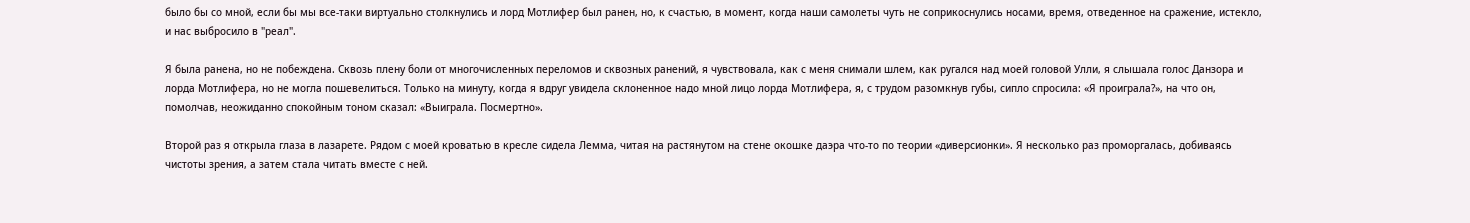было бы со мной, если бы мы все-таки виртуально столкнулись и лорд Мотлифер был ранен, но, к счастью, в момент, когда наши самолеты чуть не соприкоснулись носами, время, отведенное на сражение, истекло, и нас выбросило в "реал".

Я была ранена, но не побеждена. Сквозь плену боли от многочисленных переломов и сквозных ранений, я чувствовала, как с меня снимали шлем, как ругался над моей головой Улли, я слышала голос Данзора и лорда Мотлифера, но не могла пошевелиться. Только на минуту, когда я вдруг увидела склоненное надо мной лицо лорда Мотлифера, я, с трудом разомкнув губы, сипло спросила: «Я проиграла?», на что он, помолчав, неожиданно спокойным тоном сказал: «Выиграла. Посмертно».

Второй раз я открыла глаза в лазарете. Рядом с моей кроватью в кресле сидела Лемма, читая на растянутом на стене окошке даэра что-то по теории «диверсионки». Я несколько раз проморгалась, добиваясь чистоты зрения, а затем стала читать вместе с ней.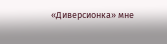«Диверсионка» мне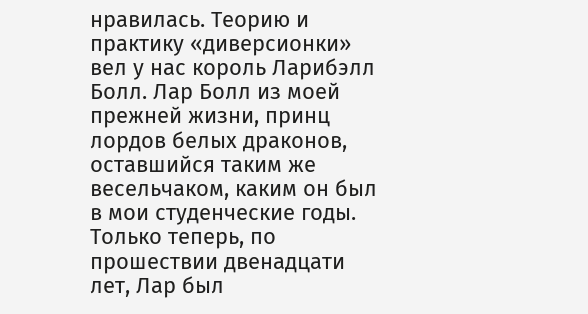нравилась. Теорию и практику «диверсионки» вел у нас король Ларибэлл Болл. Лар Болл из моей прежней жизни, принц лордов белых драконов, оставшийся таким же весельчаком, каким он был в мои студенческие годы. Только теперь, по прошествии двенадцати лет, Лар был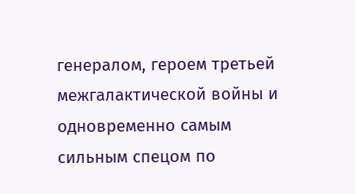генералом, героем третьей межгалактической войны и одновременно самым сильным спецом по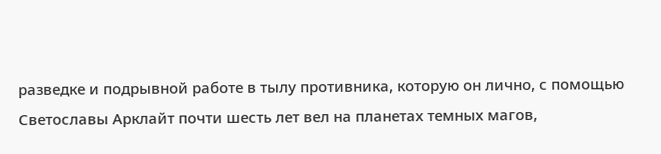разведке и подрывной работе в тылу противника, которую он лично, с помощью Светославы Арклайт почти шесть лет вел на планетах темных магов,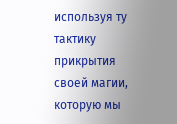используя ту тактику прикрытия своей магии, которую мы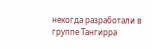некогда разработали в группе Тангирра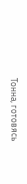Тонна, готовясь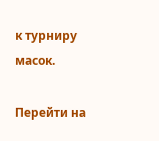к турниру масок.

Перейти на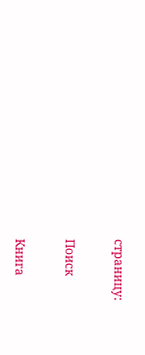страницу:

Поиск

Книга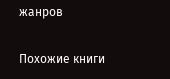жанров

Похожие книги